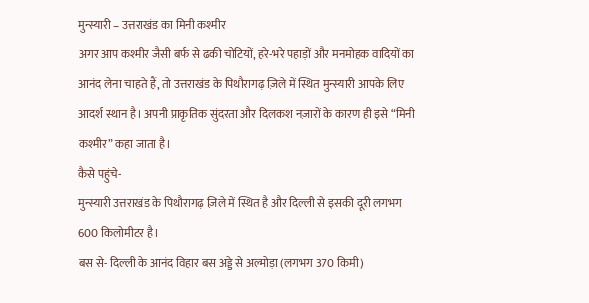मुन्स्यारी – उत्तराखंड का मिनी कश्मीर
अगर आप कश्मीर जैसी बर्फ से ढकी चोटियों, हरे-भरे पहाड़ों और मनमोहक वादियों का आनंद लेना चाहते हैं, तो उत्तराखंड के पिथौरागढ़ ज़िले में स्थित मुन्स्यारी आपके लिए आदर्श स्थान है। अपनी प्राकृतिक सुंदरता और दिलकश नज़ारों के कारण ही इसे “मिनी कश्मीर” कहा जाता है।
कैसे पहुंचे-
मुन्स्यारी उत्तराखंड के पिथौरागढ़ ज़िले में स्थित है और दिल्ली से इसकी दूरी लगभग 600 किलोमीटर है।
बस से- दिल्ली के आनंद विहार बस अड्डे से अल्मोड़ा (लगभग 370 किमी)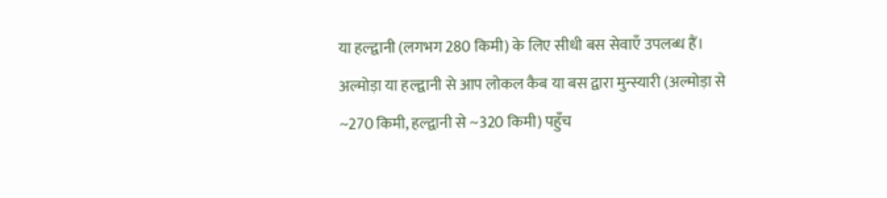या हल्द्वानी (लगभग 280 किमी) के लिए सीधी बस सेवाएँ उपलब्ध हैं। अल्मोड़ा या हल्द्वानी से आप लोकल कैब या बस द्वारा मुन्स्यारी (अल्मोड़ा से ~270 किमी, हल्द्वानी से ~320 किमी) पहुँच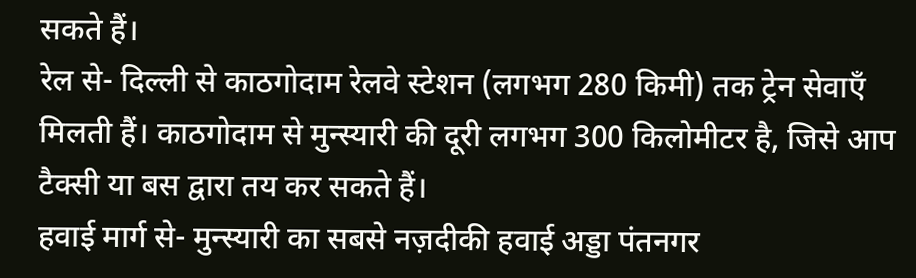सकते हैं।
रेल से- दिल्ली से काठगोदाम रेलवे स्टेशन (लगभग 280 किमी) तक ट्रेन सेवाएँ मिलती हैं। काठगोदाम से मुन्स्यारी की दूरी लगभग 300 किलोमीटर है, जिसे आप टैक्सी या बस द्वारा तय कर सकते हैं।
हवाई मार्ग से- मुन्स्यारी का सबसे नज़दीकी हवाई अड्डा पंतनगर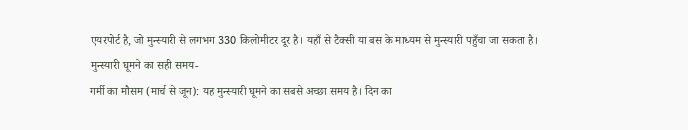एयरपोर्ट है, जो मुन्स्यारी से लगभग 330 किलोमीटर दूर है। यहाँ से टैक्सी या बस के माध्यम से मुन्स्यारी पहुँचा जा सकता है।
मुन्स्यारी घूमने का सही समय-
गर्मी का मौसम (मार्च से जून): यह मुन्स्यारी घूमने का सबसे अच्छा समय है। दिन का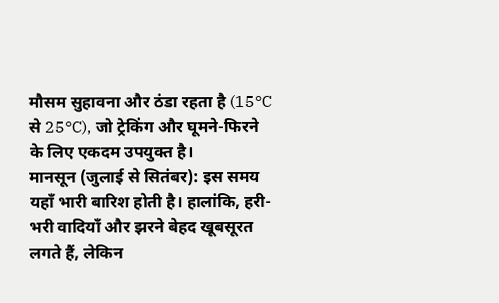मौसम सुहावना और ठंडा रहता है (15°C से 25°C), जो ट्रेकिंग और घूमने-फिरने के लिए एकदम उपयुक्त है।
मानसून (जुलाई से सितंबर): इस समय यहाँ भारी बारिश होती है। हालांकि, हरी-भरी वादियाँ और झरने बेहद खूबसूरत लगते हैं, लेकिन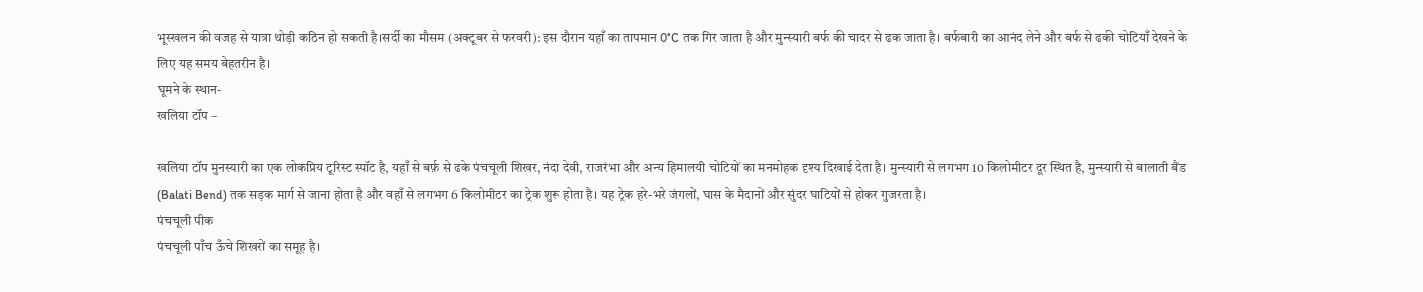भूस्खलन की वजह से यात्रा थोड़ी कठिन हो सकती है।सर्दी का मौसम (अक्टूबर से फरवरी): इस दौरान यहाँ का तापमान 0°C तक गिर जाता है और मुन्स्यारी बर्फ की चादर से ढक जाता है। बर्फबारी का आनंद लेने और बर्फ से ढकी चोटियाँ देखने के लिए यह समय बेहतरीन है।
घूमने के स्थान-
खलिया टॉप –

खलिया टॉप मुनस्यारी का एक लोकप्रिय टूरिस्ट स्पॉट है, यहाँ से बर्फ़ से ढके पंचचूली शिखर, नंदा देवी, राजरंभा और अन्य हिमालयी चोटियों का मनमोहक दृश्य दिखाई देता है। मुन्स्यारी से लगभग 10 किलोमीटर दूर स्थित है, मुन्स्यारी से बालाती बैंड (Balati Bend) तक सड़क मार्ग से जाना होता है और वहाँ से लगभग 6 किलोमीटर का ट्रेक शुरू होता है। यह ट्रेक हरे-भरे जंगलों, घास के मैदानों और सुंदर घाटियों से होकर गुजरता है।
पंचचूली पीक
पंचचूली पाँच ऊँचे शिखरों का समूह है।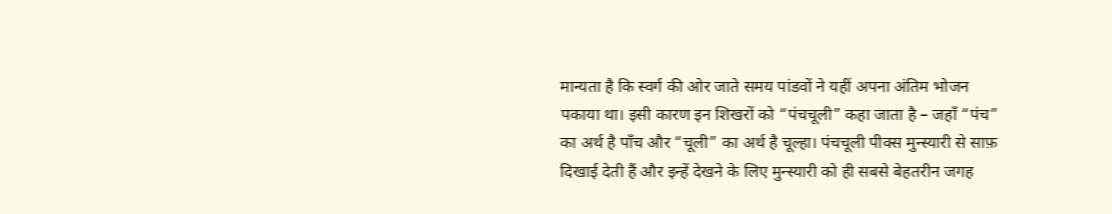मान्यता है कि स्वर्ग की ओर जाते समय पांडवों ने यहीं अपना अंतिम भोजन पकाया था। इसी कारण इन शिखरों को “पंचचूली” कहा जाता है – जहाँ “पंच” का अर्थ है पाँच और “चूली” का अर्थ है चूल्हा। पंचचूली पीक्स मुन्स्यारी से साफ़ दिखाई देती हैं और इन्हें देखने के लिए मुन्स्यारी को ही सबसे बेहतरीन जगह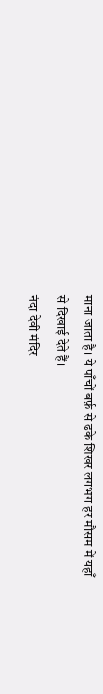माना जाता है। ये पाँचों बर्फ़ से ढके शिखर लगभग हर मौसम में यहाँ से दिखाई देते हैं।
नंदा देवी मंदिर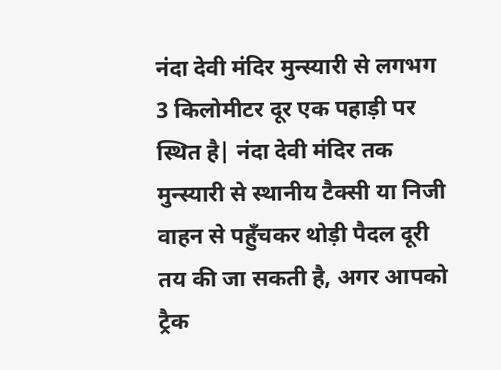नंदा देवी मंदिर मुन्स्यारी से लगभग 3 किलोमीटर दूर एक पहाड़ी पर स्थित है| नंदा देवी मंदिर तक मुन्स्यारी से स्थानीय टैक्सी या निजी वाहन से पहुँचकर थोड़ी पैदल दूरी तय की जा सकती है, अगर आपको ट्रैक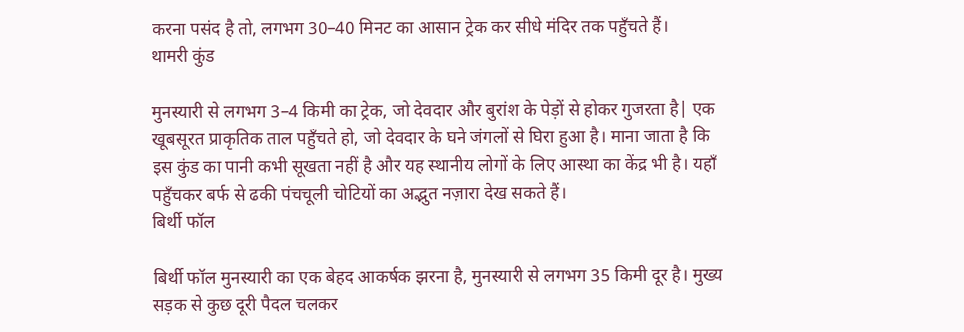करना पसंद है तो, लगभग 30–40 मिनट का आसान ट्रेक कर सीधे मंदिर तक पहुँचते हैं।
थामरी कुंड

मुनस्यारी से लगभग 3–4 किमी का ट्रेक, जो देवदार और बुरांश के पेड़ों से होकर गुजरता है| एक खूबसूरत प्राकृतिक ताल पहुँचते हो, जो देवदार के घने जंगलों से घिरा हुआ है। माना जाता है कि इस कुंड का पानी कभी सूखता नहीं है और यह स्थानीय लोगों के लिए आस्था का केंद्र भी है। यहाँ पहुँचकर बर्फ से ढकी पंचचूली चोटियों का अद्भुत नज़ारा देख सकते हैं।
बिर्थी फॉल

बिर्थी फॉल मुनस्यारी का एक बेहद आकर्षक झरना है, मुनस्यारी से लगभग 35 किमी दूर है। मुख्य सड़क से कुछ दूरी पैदल चलकर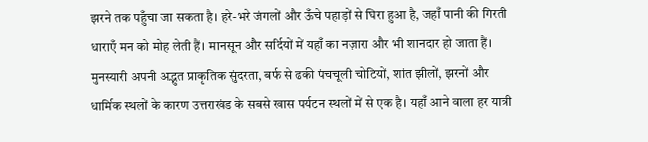झरने तक पहुँचा जा सकता है। हरे-भरे जंगलों और ऊँचे पहाड़ों से घिरा हुआ है, जहाँ पानी की गिरती धाराएँ मन को मोह लेती हैं। मानसून और सर्दियों में यहाँ का नज़ारा और भी शानदार हो जाता हैं।
मुनस्यारी अपनी अद्भुत प्राकृतिक सुंदरता, बर्फ से ढकी पंचचूली चोटियों, शांत झीलों, झरनों और धार्मिक स्थलों के कारण उत्तराखंड के सबसे खास पर्यटन स्थलों में से एक है। यहाँ आने वाला हर यात्री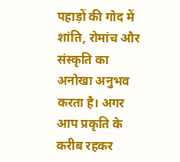पहाड़ों की गोद में शांति, रोमांच और संस्कृति का अनोखा अनुभव करता है। अगर आप प्रकृति के करीब रहकर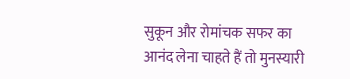सुकून और रोमांचक सफर का आनंद लेना चाहते हैं तो मुनस्यारी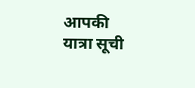आपकी यात्रा सूची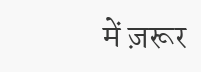में ज़रूर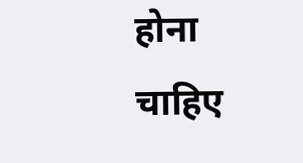होना चाहिए